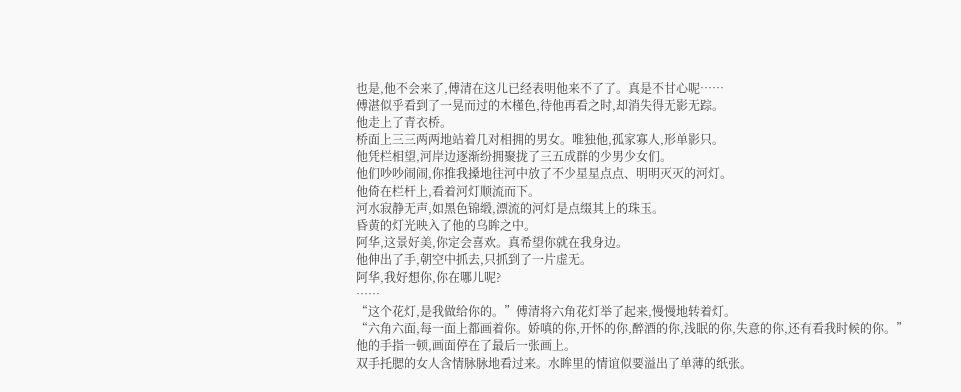也是,他不会来了,傅清在这儿已经表明他来不了了。真是不甘心呢……
傅湛似乎看到了一晃而过的木槿色,待他再看之时,却消失得无影无踪。
他走上了青衣桥。
桥面上三三两两地站着几对相拥的男女。唯独他,孤家寡人,形单影只。
他凭栏相望,河岸边逐渐纷拥聚拢了三五成群的少男少女们。
他们吵吵闹闹,你推我搡地往河中放了不少星星点点、明明灭灭的河灯。
他倚在栏杆上,看着河灯顺流而下。
河水寂静无声,如黑色锦缎,漂流的河灯是点缀其上的珠玉。
昏黄的灯光映入了他的乌眸之中。
阿华,这景好美,你定会喜欢。真希望你就在我身边。
他伸出了手,朝空中抓去,只抓到了一片虚无。
阿华,我好想你,你在哪儿呢?
……
“这个花灯,是我做给你的。”傅清将六角花灯举了起来,慢慢地转着灯。
“六角六面,每一面上都画着你。娇嗔的你,开怀的你,醉酒的你,浅眠的你,失意的你,还有看我时候的你。”
他的手指一顿,画面停在了最后一张画上。
双手托腮的女人含情脉脉地看过来。水眸里的情谊似要溢出了单薄的纸张。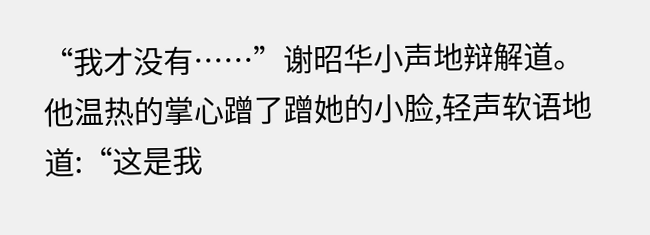“我才没有……”谢昭华小声地辩解道。
他温热的掌心蹭了蹭她的小脸,轻声软语地道:“这是我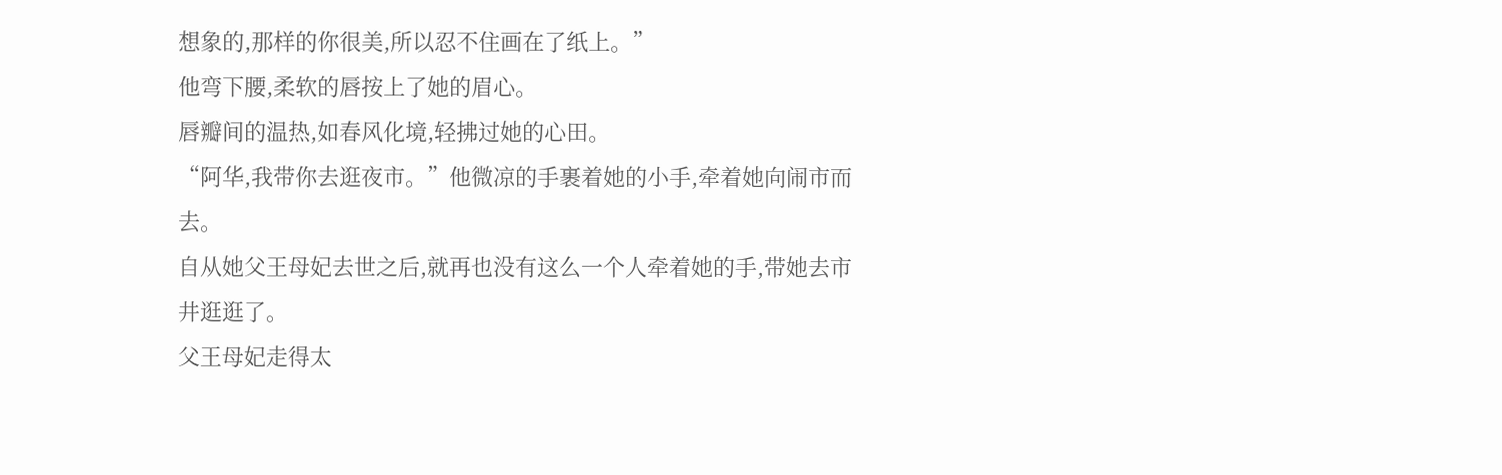想象的,那样的你很美,所以忍不住画在了纸上。”
他弯下腰,柔软的唇按上了她的眉心。
唇瓣间的温热,如春风化境,轻拂过她的心田。
“阿华,我带你去逛夜市。”他微凉的手裹着她的小手,牵着她向闹市而去。
自从她父王母妃去世之后,就再也没有这么一个人牵着她的手,带她去市井逛逛了。
父王母妃走得太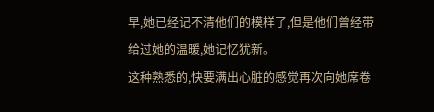早,她已经记不清他们的模样了,但是他们曾经带给过她的温暖,她记忆犹新。
这种熟悉的,快要满出心脏的感觉再次向她席卷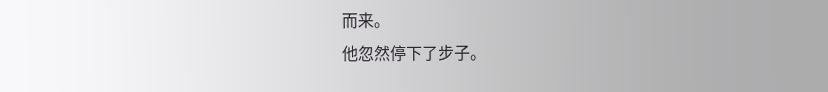而来。
他忽然停下了步子。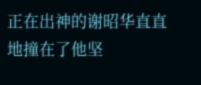正在出神的谢昭华直直地撞在了他坚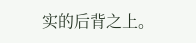实的后背之上。